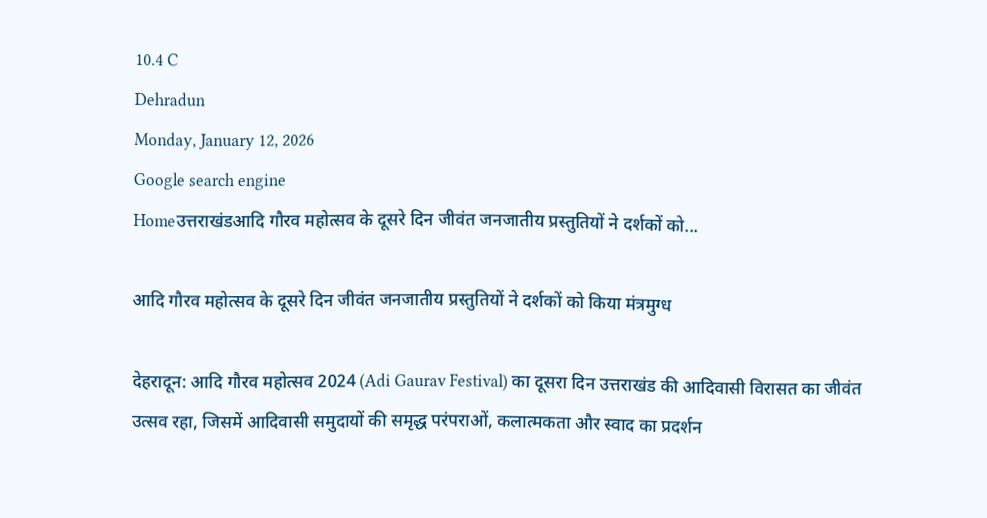10.4 C
Dehradun
Monday, January 12, 2026
Google search engine
Homeउत्तराखंडआदि गौरव महोत्सव के दूसरे दिन जीवंत जनजातीय प्रस्तुतियों ने दर्शकों को...

आदि गौरव महोत्सव के दूसरे दिन जीवंत जनजातीय प्रस्तुतियों ने दर्शकों को किया मंत्रमुग्ध

देहरादून: आदि गौरव महोत्सव 2024 (Adi Gaurav Festival) का दूसरा दिन उत्तराखंड की आदिवासी विरासत का जीवंत उत्सव रहा, जिसमें आदिवासी समुदायों की समृद्ध परंपराओं, कलात्मकता और स्वाद का प्रदर्शन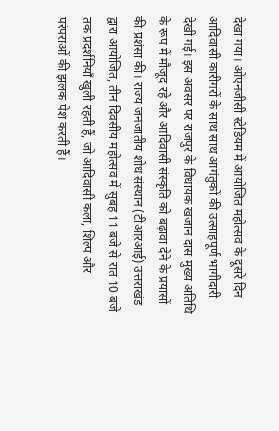देखा गया। ओएनजीसी स्टेडियम में आयोजित महोत्सव के दूसरे दिन आदिवासी कारीगरों के साथ साथ आगंतुकों की उत्साहपूर्ण भागीदारी देखी गई। इस अवसर पर राजपुर के विधायक खजान दास मुख्य अतिथि के रूप में मौजूद रहे और आदिवासी संस्कृति को बढ़ावा देने के प्रयासों की प्रशंसा की। राज्य जनजातीय शोध संस्थान (टीआरआई) उत्तराखंड द्वारा आयोजित, तीन दिवसीय महोत्सव में सुबह 11 बजे से रात 10 बजे तक प्रदर्शनियाँ खुली रहती हैं, जो आदिवासी कला, शिल्प और परंपराओं की झलक पेश करती हैं।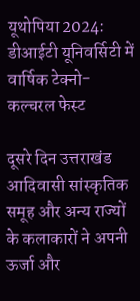यूथोपिया 2024: डीआईटी यूनिवर्सिटी में वार्षिक टेक्नो-कल्चरल फेस्ट

दूसरे दिन उत्तराखंड आदिवासी सांस्कृतिक समूह और अन्य राज्यों के कलाकारों ने अपनी ऊर्जा और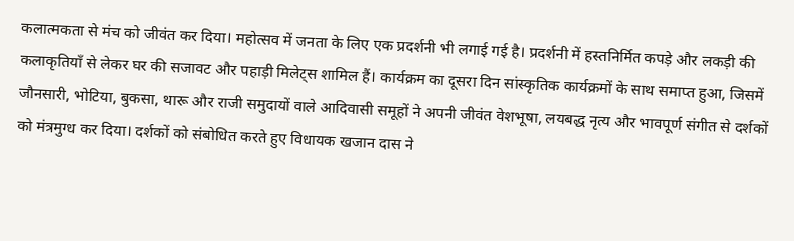कलात्मकता से मंच को जीवंत कर दिया। महोत्सव में जनता के लिए एक प्रदर्शनी भी लगाई गई है। प्रदर्शनी में हस्तनिर्मित कपड़े और लकड़ी की कलाकृतियाँ से लेकर घर की सजावट और पहाड़ी मिलेट्स शामिल हैं। कार्यक्रम का दूसरा दिन सांस्कृतिक कार्यक्रमों के साथ समाप्त हुआ, जिसमें जौनसारी, भोटिया, बुकसा, थारू और राजी समुदायों वाले आदिवासी समूहों ने अपनी जीवंत वेशभूषा, लयबद्ध नृत्य और भावपूर्ण संगीत से दर्शकों को मंत्रमुग्ध कर दिया। दर्शकों को संबोधित करते हुए विधायक खजान दास ने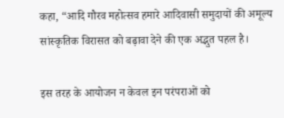कहा, “आदि गौरव महोत्सव हमारे आदिवासी समुदायों की अमूल्य सांस्कृतिक विरासत को बढ़ावा देने की एक अद्भुत पहल है।

इस तरह के आयोजन न केवल इन परंपराओं को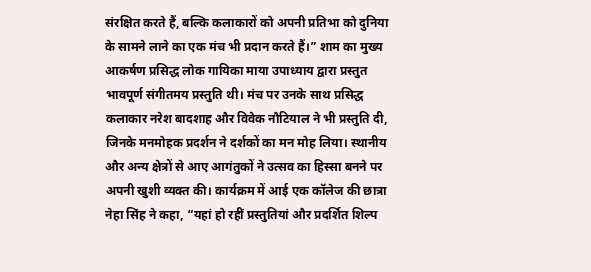संरक्षित करते हैं, बल्कि कलाकारों को अपनी प्रतिभा को दुनिया के सामने लाने का एक मंच भी प्रदान करते हैं।” शाम का मुख्य आकर्षण प्रसिद्ध लोक गायिका माया उपाध्याय द्वारा प्रस्तुत भावपूर्ण संगीतमय प्रस्तुति थी। मंच पर उनके साथ प्रसिद्ध कलाकार नरेश बादशाह और विवेक नौटियाल ने भी प्रस्तुति दी, जिनके मनमोहक प्रदर्शन ने दर्शकों का मन मोह लिया। स्थानीय और अन्य क्षेत्रों से आए आगंतुकों ने उत्सव का हिस्सा बनने पर अपनी खुशी व्यक्त की। कार्यक्रम में आई एक कॉलेज की छात्रा नेहा सिंह ने कहा, “यहां हो रहीं प्रस्तुतियां और प्रदर्शित शिल्प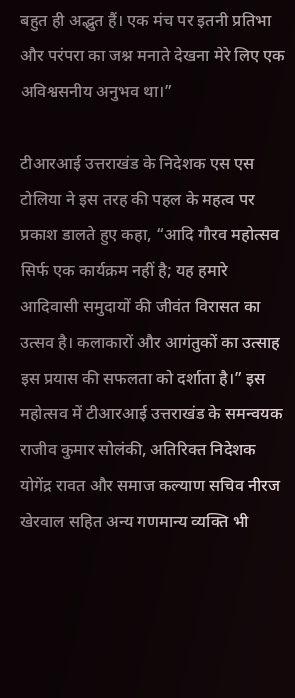बहुत ही अद्भुत हैं। एक मंच पर इतनी प्रतिभा और परंपरा का जश्न मनाते देखना मेरे लिए एक अविश्वसनीय अनुभव था।”

टीआरआई उत्तराखंड के निदेशक एस एस टोलिया ने इस तरह की पहल के महत्व पर प्रकाश डालते हुए कहा, “आदि गौरव महोत्सव सिर्फ एक कार्यक्रम नहीं है; यह हमारे आदिवासी समुदायों की जीवंत विरासत का उत्सव है। कलाकारों और आगंतुकों का उत्साह इस प्रयास की सफलता को दर्शाता है।” इस महोत्सव में टीआरआई उत्तराखंड के समन्वयक राजीव कुमार सोलंकी, अतिरिक्त निदेशक योगेंद्र रावत और समाज कल्याण सचिव नीरज खेरवाल सहित अन्य गणमान्य व्यक्ति भी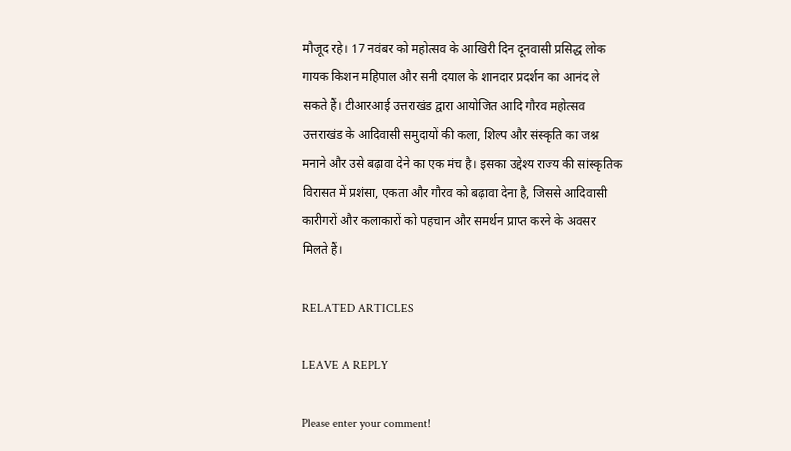मौजूद रहे। 17 नवंबर को महोत्सव के आखिरी दिन दूनवासी प्रसिद्ध लोक गायक किशन महिपाल और सनी दयाल के शानदार प्रदर्शन का आनंद ले सकते हैं। टीआरआई उत्तराखंड द्वारा आयोजित आदि गौरव महोत्सव उत्तराखंड के आदिवासी समुदायों की कला, शिल्प और संस्कृति का जश्न मनाने और उसे बढ़ावा देने का एक मंच है। इसका उद्देश्य राज्य की सांस्कृतिक विरासत में प्रशंसा, एकता और गौरव को बढ़ावा देना है, जिससे आदिवासी कारीगरों और कलाकारों को पहचान और समर्थन प्राप्त करने के अवसर मिलते हैं।

RELATED ARTICLES

LEAVE A REPLY

Please enter your comment!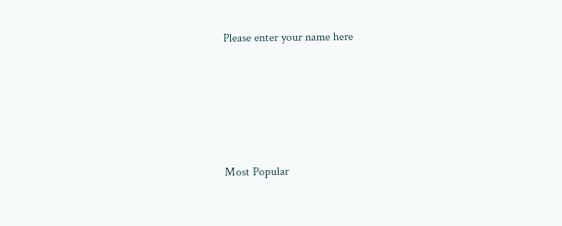Please enter your name here





Most Popular